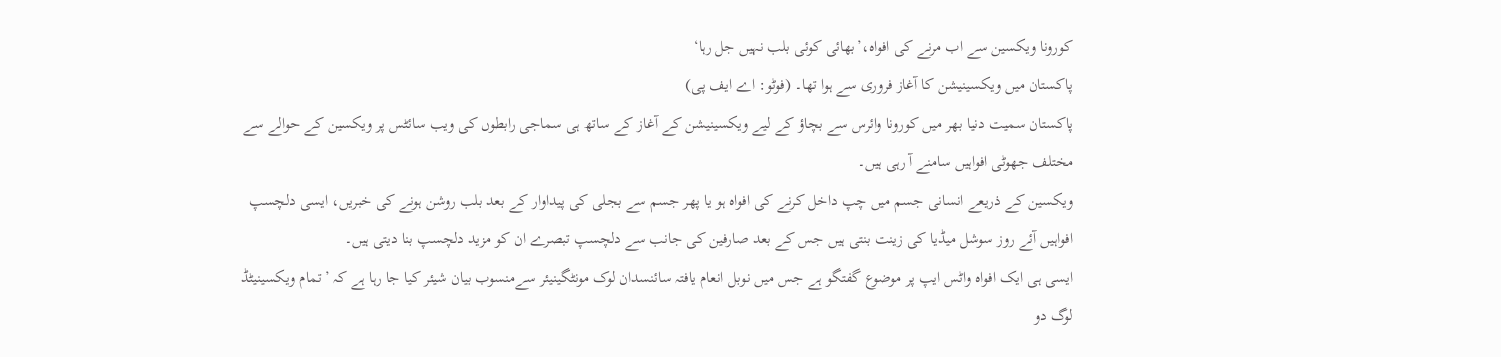کورونا ویکسین سے اب مرنے کی افواہ،’بھائی کوئی بلب نہیں جل رہا‘
پاکستان میں ویکسینیشن کا آغاز فروری سے ہوا تھا۔ (فوٹو: اے ایف پی)
پاکستان سمیت دنیا بھر میں کورونا وائرس سے بچاؤ کے لیے ویکسینیشن کے آغاز کے ساتھ ہی سماجی رابطوں کی ویب سائٹس پر ویکسین کے حوالے سے مختلف جھوٹی افواہیں سامنے آ رہی ہیں۔
ویکسین کے ذریعے انسانی جسم میں چپ داخل کرنے کی افواہ ہو یا پھر جسم سے بجلی کی پیداوار کے بعد بلب روشن ہونے کی خبریں، ایسی دلچسپ افواہیں آئے روز سوشل میڈیا کی زینت بنتی ہیں جس کے بعد صارفین کی جانب سے دلچسپ تبصرے ان کو مزید دلچسپ بنا دیتی ہیں۔
ایسی ہی ایک افواہ واٹس ایپ پر موضوع گفتگو ہے جس میں نوبل انعام یافتہ سائنسدان لوک مونٹگینیئر سےمنسوب بیان شیئر کیا جا رہا ہے کہ ’تمام ویکسینیٹڈ لوگ دو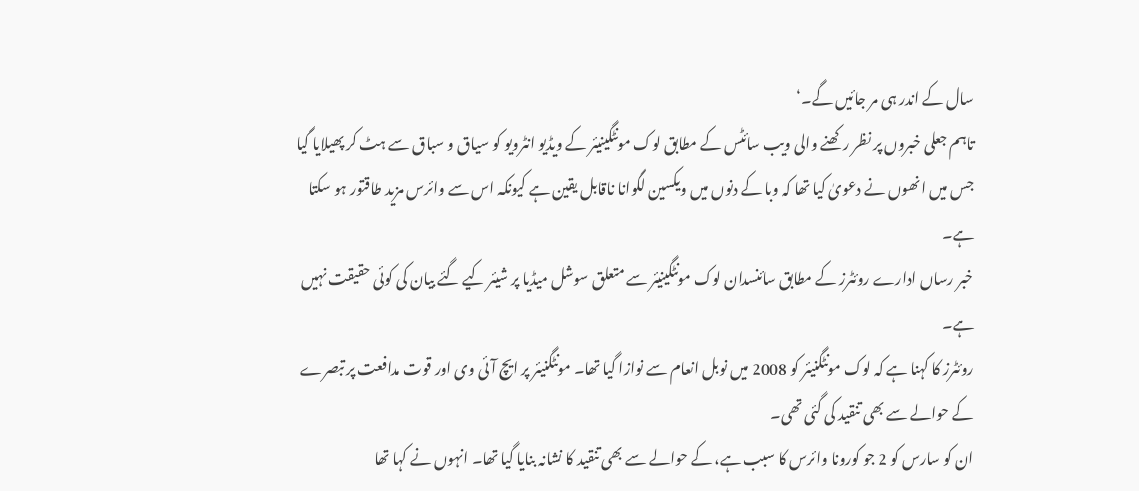سال کے اندر ہی مر جائیں گے۔‘
تاہم جعلی خبروں پر نظر رکھنے والی ویب سائٹس کے مطابق لوک مونٹگینیئر کے ویڈیو انٹرویو کو سیاق و سباق سے ہٹ کر پھیلایا گیا جس میں انھوں نے دعویٰ کیا تھا کہ وبا کے دنوں میں ویکسین لگوانا ناقابل یقین ہے کیونکہ اس سے وائرس مزید طاقتور ہو سکتا ہے۔
خبر رساں ادارے روئٹرز کے مطابق سائنسدان لوک مونٹگینیئر سے متعلق سوشل میڈیا پر شیئر کیے گئے بیان کی کوئی حقیقت نہیں ہے۔
روئٹرز کا کہنا ہے کہ لوک مونٹگنیئر کو 2008 میں نوبل انعام سے نوازا گیا تھا۔ مونٹگنیئر پر ایچ آئی وی اور قوت مدافعت پر تبصرے کے حوالے سے بھی تنقید کی گئی تھی۔
ان کو سارس کو 2 جو کورونا وائرس کا سبب ہے، کے حوالے سے بھی تنقید کا نشانہ بنایا گیا تھا۔ انہوں نے کہا تھا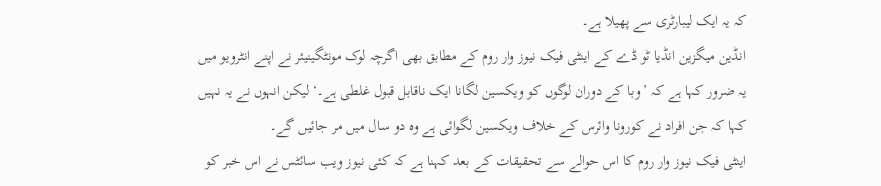کہ یہ ایک لیبارٹری سے پھیلا ہے۔
انڈین میگزین انڈیا ٹو ڈے کے اینٹی فیک نیوز وار روم کے مطابق بھی اگرچہ لوک مونٹگینیئر نے اپنے انٹرویو میں یہ ضرور کہا ہے کہ ’وبا کے دوران لوگوں کو ویکسین لگانا ایک ناقابل قبول غلطی ہے۔‘ لیکن انہوں نے یہ نہیں کہا کہ جن افراد نے کورونا وائرس کے خلاف ویکسین لگوائی ہے وہ دو سال میں مر جائیں گے۔
اینٹی فیک نیوز وار روم کا اس حوالے سے تحقیقات کے بعد کہنا ہے کہ کئی نیوز ویب سائٹس نے اس خبر کو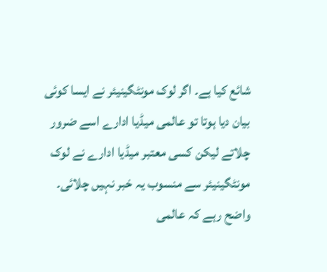شائع کیا ہے۔ اگر لوک مونٹگینیئر نے ایسا کوئی بیان دیا ہوتا تو عالمی میڈیا ادارے اسے ضرور چلاتے لیکن کسی معتبر میڈیا ادارے نے لوک مونٹگینیئر سے منسوب یہ خبر نہیں چلائی۔
واضح رہے کہ عالمی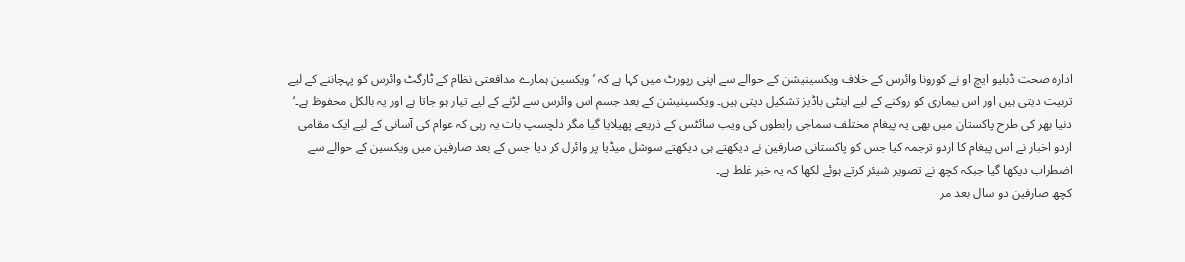ادارہ صحت ڈبلیو ایچ او نے کورونا وائرس کے خلاف ویکسینیشن کے حوالے سے اپنی رپورٹ میں کہا ہے کہ ’ویکسین ہمارے مدافعتی نظام کے ٹارگٹ وائرس کو پہچاننے کے لیے تربیت دیتی ہیں اور اس بیماری کو روکنے کے لیے اینٹی باڈیز تشکیل دیتی ہیں۔ ویکسینیشن کے بعد جسم اس وائرس سے لڑنے کے لیے تیار ہو جاتا ہے اور یہ بالکل محفوظ ہے۔‘
دنیا بھر کی طرح پاکستان میں بھی یہ پیغام مختلف سماجی رابطوں کی ویب سائٹس کے ذریعے پھیلایا گیا مگر دلچسپ بات یہ رہی کہ عوام کی آسانی کے لیے ایک مقامی اردو اخبار نے اس پیغام کا اردو ترجمہ کیا جس کو پاکستانی صارفین نے دیکھتے ہی دیکھتے سوشل میڈیا پر وائرل کر دیا جس کے بعد صارفین میں ویکسین کے حوالے سے اضطراب دیکھا گیا جبکہ کچھ نے تصویر شیئر کرتے ہوئے لکھا کہ یہ خبر غلط ہے۔
کچھ صارفین دو سال بعد مر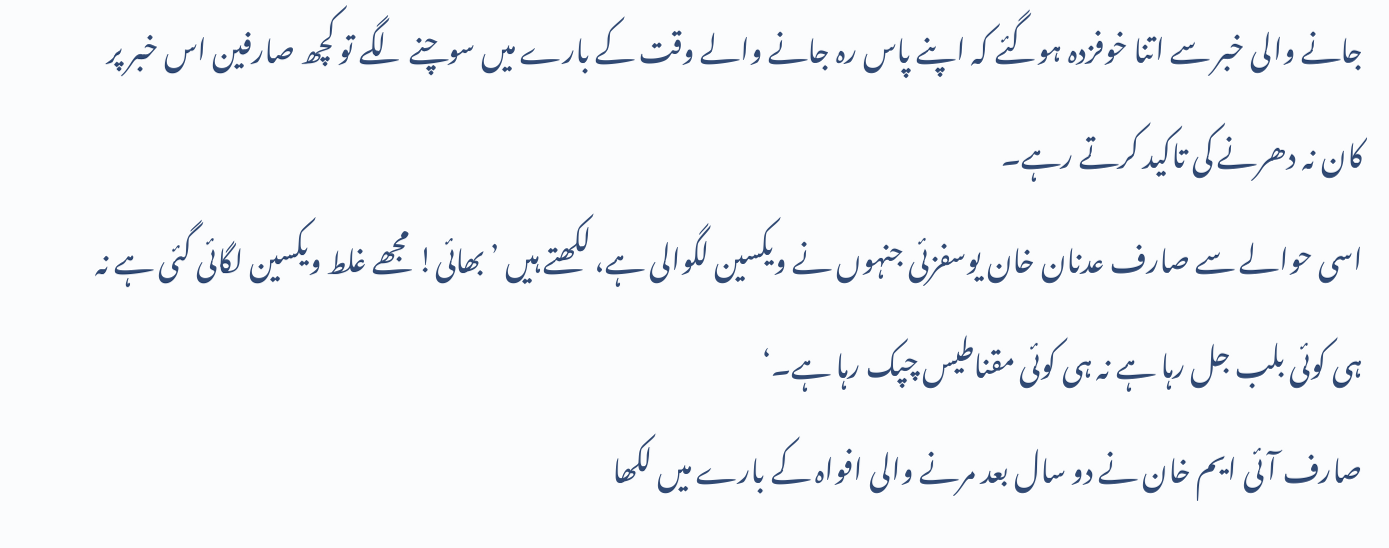جانے والی خبر سے اتنا خوفزدہ ہوگئے کہ اپنے پاس رہ جانے والے وقت کے بارے میں سوچنے لگے تو کچھ صارفین اس خبر پر کان نہ دھرنے کی تاکید کرتے رہے۔
اسی حوالے سے صارف عدنان خان یوسفزئی جنہوں نے ویکسین لگوالی ہے، لکھتے ہیں ’بھائی! مجھے غلط ویکسین لگائی گئی ہے نہ ہی کوئی بلب جل رہا ہے نہ ہی کوئی مقناطیس چپک رہا ہے۔‘
صارف آئی ایم خان نے دو سال بعد مرنے والی افواہ کے بارے میں لکھا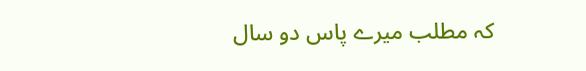کہ مطلب میرے پاس دو سال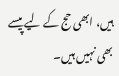ہیں، ابھی حج کے لیے پیسے بھی نہیں ہیں۔